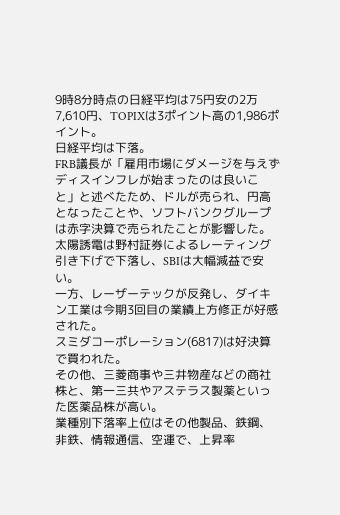9時8分時点の日経平均は75円安の2万7,610円、TOPIXは3ポイント高の1,986ポイント。
日経平均は下落。
FRB議長が「雇用市場にダメージを与えずディスインフレが始まったのは良いこと」と述べたため、ドルが売られ、円高となったことや、ソフトバンクグループは赤字決算で売られたことが影響した。
太陽誘電は野村証券によるレーティング引き下げで下落し、SBIは大幅減益で安い。
一方、レーザーテックが反発し、ダイキン工業は今期3回目の業績上方修正が好感された。
スミダコーポレーション(6817)は好決算で買われた。
その他、三菱商事や三井物産などの商社株と、第一三共やアステラス製薬といった医薬品株が高い。
業種別下落率上位はその他製品、鉄鋼、非鉄、情報通信、空運で、上昇率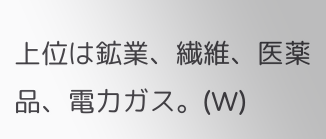上位は鉱業、繊維、医薬品、電力ガス。(W)